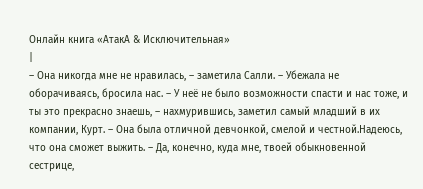Онлайн книга «АтакА & Исключительная»
|
– Она никогда мне не нравилась, – заметила Салли. – Убежала не оборачиваясь, бросила нас. – У неё не было возможности спасти и нас тоже, и ты это прекрасно знаешь, – нахмурившись, заметил самый младший в их компании, Курт. – Она была отличной девчонкой, смелой и честной.Надеюсь, что она сможет выжить. – Да, конечно, куда мне, твоей обыкновенной сестрице,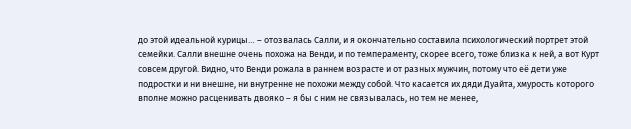до этой идеальной курицы… – отозвалась Салли, и я окончательно составила психологический портрет этой семейки. Салли внешне очень похожа на Венди, и по темпераменту, скорее всего, тоже близка к ней, а вот Курт совсем другой. Видно, что Венди рожала в раннем возрасте и от разных мужчин, потому что её дети уже подростки и ни внешне, ни внутренне не похожи между собой. Что касается их дяди Дуайта, хмурость которого вполне можно расценивать двояко – я бы с ним не связывалась, но тем не менее,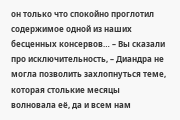он только что спокойно проглотил содержимое одной из наших бесценных консервов… – Вы сказали про исключительность, – Диандра не могла позволить захлопнуться теме, которая столькие месяцы волновала её, да и всем нам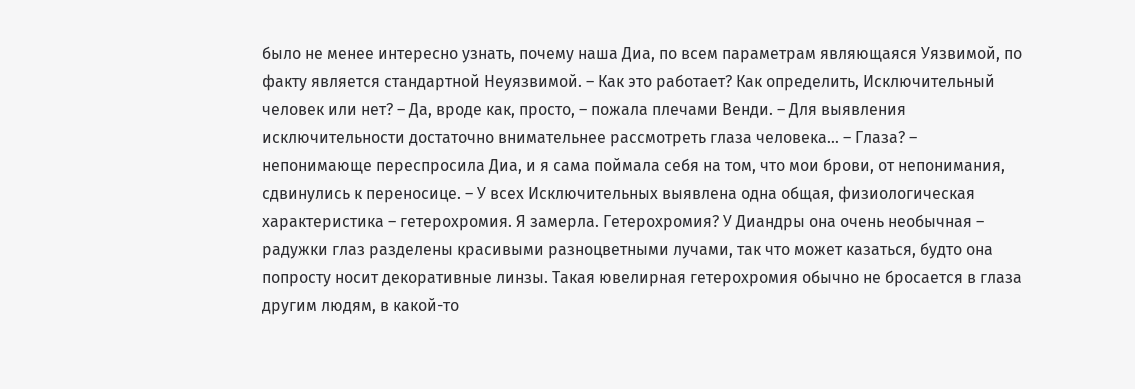было не менее интересно узнать, почему наша Диа, по всем параметрам являющаяся Уязвимой, по факту является стандартной Неуязвимой. – Как это работает? Как определить, Исключительный человек или нет? – Да, вроде как, просто, – пожала плечами Венди. – Для выявления исключительности достаточно внимательнее рассмотреть глаза человека… – Глаза? – непонимающе переспросила Диа, и я сама поймала себя на том, что мои брови, от непонимания, сдвинулись к переносице. – У всех Исключительных выявлена одна общая, физиологическая характеристика – гетерохромия. Я замерла. Гетерохромия? У Диандры она очень необычная – радужки глаз разделены красивыми разноцветными лучами, так что может казаться, будто она попросту носит декоративные линзы. Такая ювелирная гетерохромия обычно не бросается в глаза другим людям, в какой-то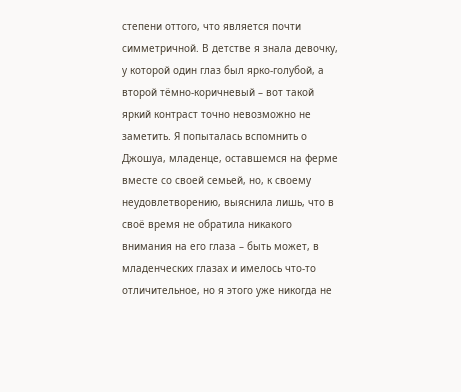степени оттого, что является почти симметричной. В детстве я знала девочку, у которой один глаз был ярко-голубой, а второй тёмно-коричневый – вот такой яркий контраст точно невозможно не заметить. Я попыталась вспомнить о Джошуа, младенце, оставшемся на ферме вместе со своей семьей, но, к своему неудовлетворению, выяснила лишь, что в своё время не обратила никакого внимания на его глаза – быть может, в младенческих глазах и имелось что-то отличительное, но я этого уже никогда не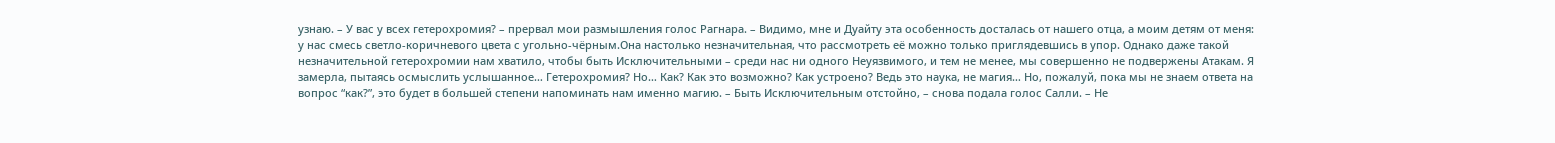узнаю. – У вас у всех гетерохромия? – прервал мои размышления голос Рагнара. – Видимо, мне и Дуайту эта особенность досталась от нашего отца, а моим детям от меня: у нас смесь светло-коричневого цвета с угольно-чёрным.Она настолько незначительная, что рассмотреть её можно только приглядевшись в упор. Однако даже такой незначительной гетерохромии нам хватило, чтобы быть Исключительными – среди нас ни одного Неуязвимого, и тем не менее, мы совершенно не подвержены Атакам. Я замерла, пытаясь осмыслить услышанное… Гетерохромия? Но… Как? Как это возможно? Как устроено? Ведь это наука, не магия… Но, пожалуй, пока мы не знаем ответа на вопрос “как?”, это будет в большей степени напоминать нам именно магию. – Быть Исключительным отстойно, – снова подала голос Салли. – Не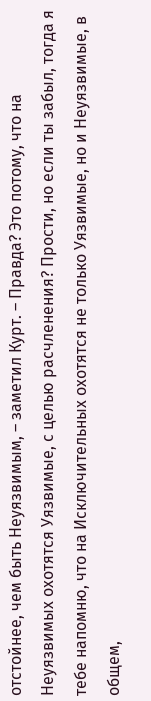отстойнее, чем быть Неуязвимым, – заметил Курт. – Правда? Это потому, что на Неуязвимых охотятся Уязвимые, с целью расчленения? Прости, но если ты забыл, тогда я тебе напомню, что на Исключительных охотятся не только Уязвимые, но и Неуязвимые, в общем,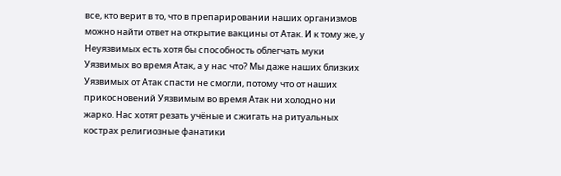все, кто верит в то, что в препарировании наших организмов можно найти ответ на открытие вакцины от Атак. И к тому же, у Неуязвимых есть хотя бы способность облегчать муки Уязвимых во время Атак, а у нас что? Мы даже наших близких Уязвимых от Атак спасти не смогли, потому что от наших прикосновений Уязвимым во время Атак ни холодно ни жарко. Нас хотят резать учёные и сжигать на ритуальных кострах религиозные фанатики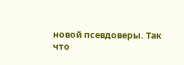новой псевдоверы. Так что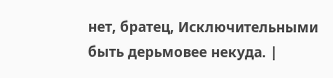нет, братец, Исключительными быть дерьмовее некуда. |